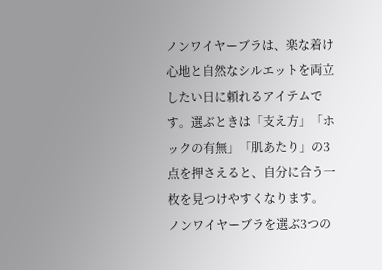ノンワイヤーブラは、楽な着け心地と自然なシルエットを両立したい日に頼れるアイテムです。選ぶときは「支え方」「ホックの有無」「肌あたり」の3点を押さえると、自分に合う一枚を見つけやすくなります。
ノンワイヤーブラを選ぶ3つの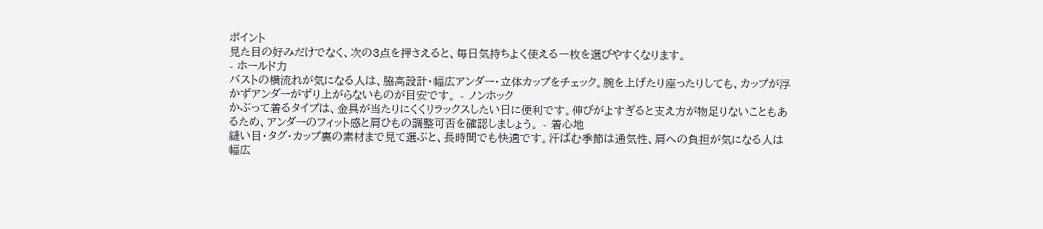ポイント
見た目の好みだけでなく、次の3点を押さえると、毎日気持ちよく使える一枚を選びやすくなります。
- ホールド力
バストの横流れが気になる人は、脇高設計・幅広アンダー・立体カップをチェック。腕を上げたり座ったりしても、カップが浮かずアンダーがずり上がらないものが目安です。 - ノンホック
かぶって着るタイプは、金具が当たりにくくリラックスしたい日に便利です。伸びがよすぎると支え方が物足りないこともあるため、アンダーのフィット感と肩ひもの調整可否を確認しましょう。 - 着心地
縫い目・タグ・カップ裏の素材まで見て選ぶと、長時間でも快適です。汗ばむ季節は通気性、肩への負担が気になる人は幅広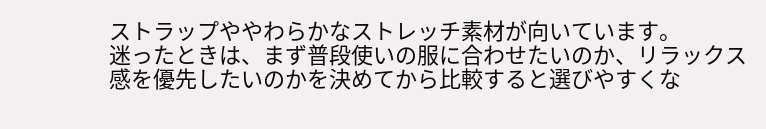ストラップややわらかなストレッチ素材が向いています。
迷ったときは、まず普段使いの服に合わせたいのか、リラックス感を優先したいのかを決めてから比較すると選びやすくな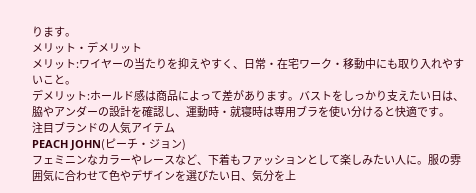ります。
メリット・デメリット
メリット:ワイヤーの当たりを抑えやすく、日常・在宅ワーク・移動中にも取り入れやすいこと。
デメリット:ホールド感は商品によって差があります。バストをしっかり支えたい日は、脇やアンダーの設計を確認し、運動時・就寝時は専用ブラを使い分けると快適です。
注目ブランドの人気アイテム
PEACH JOHN(ピーチ・ジョン)
フェミニンなカラーやレースなど、下着もファッションとして楽しみたい人に。服の雰囲気に合わせて色やデザインを選びたい日、気分を上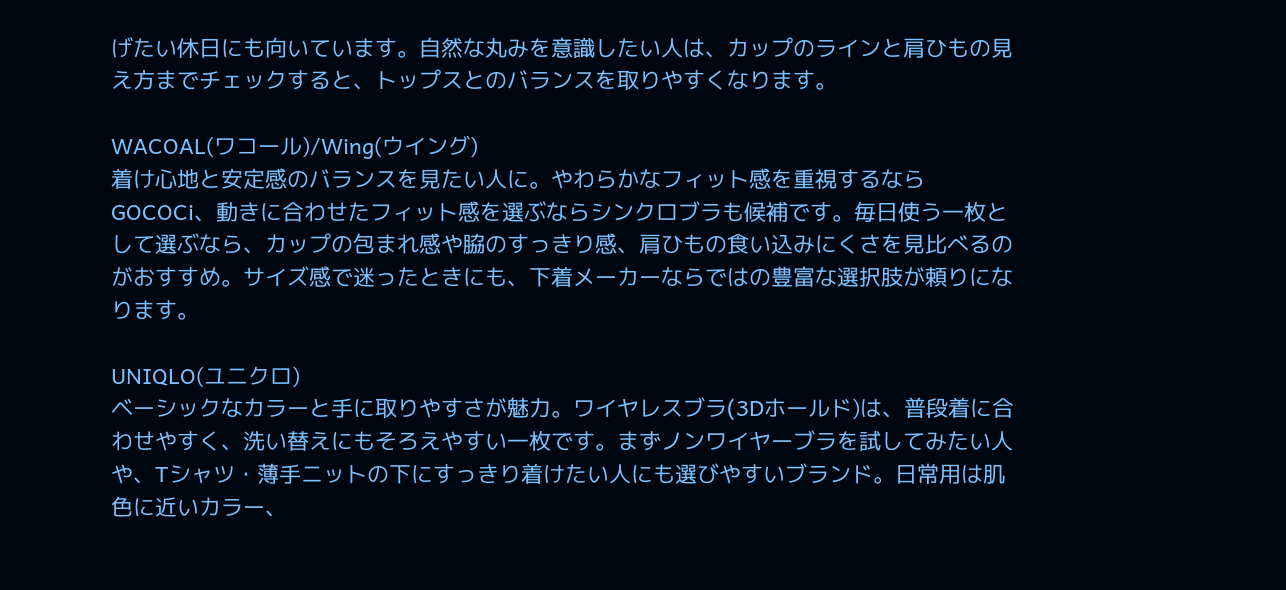げたい休日にも向いています。自然な丸みを意識したい人は、カップのラインと肩ひもの見え方までチェックすると、トップスとのバランスを取りやすくなります。

WACOAL(ワコール)/Wing(ウイング)
着け心地と安定感のバランスを見たい人に。やわらかなフィット感を重視するならGOCOCi、動きに合わせたフィット感を選ぶならシンクロブラも候補です。毎日使う一枚として選ぶなら、カップの包まれ感や脇のすっきり感、肩ひもの食い込みにくさを見比べるのがおすすめ。サイズ感で迷ったときにも、下着メーカーならではの豊富な選択肢が頼りになります。

UNIQLO(ユニクロ)
ベーシックなカラーと手に取りやすさが魅力。ワイヤレスブラ(3Dホールド)は、普段着に合わせやすく、洗い替えにもそろえやすい一枚です。まずノンワイヤーブラを試してみたい人や、Tシャツ・薄手ニットの下にすっきり着けたい人にも選びやすいブランド。日常用は肌色に近いカラー、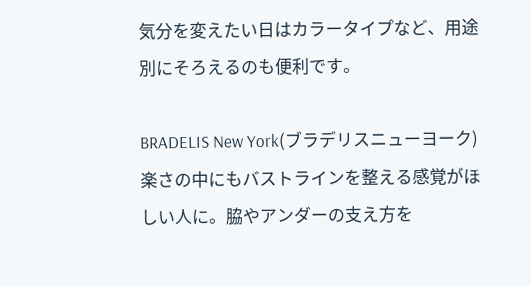気分を変えたい日はカラータイプなど、用途別にそろえるのも便利です。

BRADELIS New York(ブラデリスニューヨーク)
楽さの中にもバストラインを整える感覚がほしい人に。脇やアンダーの支え方を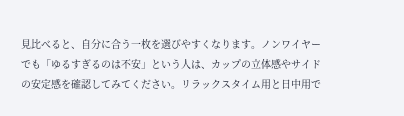見比べると、自分に合う一枚を選びやすくなります。ノンワイヤーでも「ゆるすぎるのは不安」という人は、カップの立体感やサイドの安定感を確認してみてください。リラックスタイム用と日中用で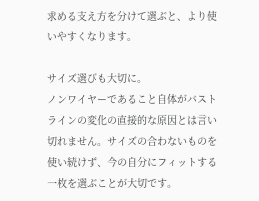求める支え方を分けて選ぶと、より使いやすくなります。

サイズ選びも大切に。
ノンワイヤーであること自体がバストラインの変化の直接的な原因とは言い切れません。サイズの合わないものを使い続けず、今の自分にフィットする一枚を選ぶことが大切です。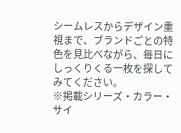シームレスからデザイン重視まで、ブランドごとの特色を見比べながら、毎日にしっくりくる一枚を探してみてください。
※掲載シリーズ・カラー・サイ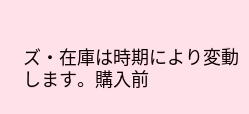ズ・在庫は時期により変動します。購入前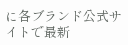に各ブランド公式サイトで最新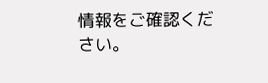情報をご確認ください。